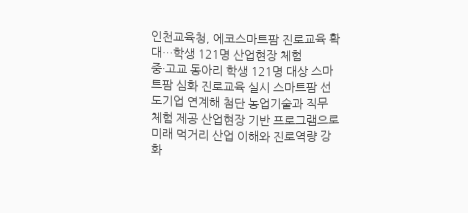인천교육청, 에코스마트팜 진로교육 확대…학생 121명 산업현장 체험
중·고교 동아리 학생 121명 대상 스마트팜 심화 진로교육 실시 스마트팜 선도기업 연계해 첨단 농업기술과 직무 체험 제공 산업현장 기반 프로그램으로 미래 먹거리 산업 이해와 진로역량 강화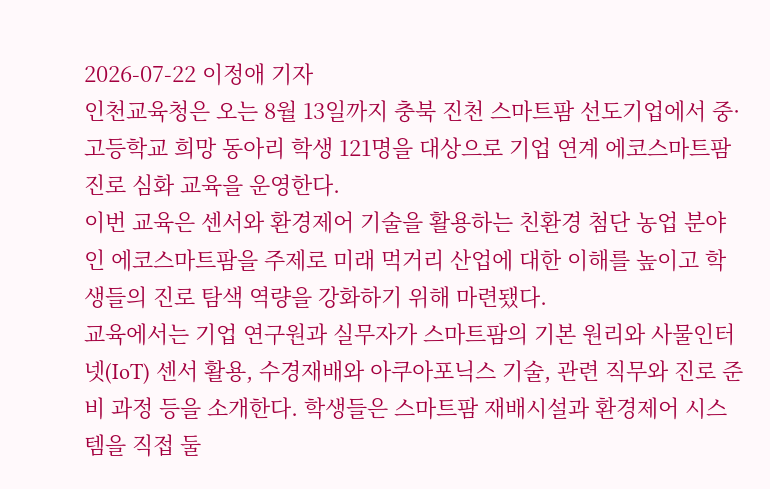2026-07-22 이정애 기자
인천교육청은 오는 8월 13일까지 충북 진천 스마트팜 선도기업에서 중·고등학교 희망 동아리 학생 121명을 대상으로 기업 연계 에코스마트팜 진로 심화 교육을 운영한다.
이번 교육은 센서와 환경제어 기술을 활용하는 친환경 첨단 농업 분야인 에코스마트팜을 주제로 미래 먹거리 산업에 대한 이해를 높이고 학생들의 진로 탐색 역량을 강화하기 위해 마련됐다.
교육에서는 기업 연구원과 실무자가 스마트팜의 기본 원리와 사물인터넷(IoT) 센서 활용, 수경재배와 아쿠아포닉스 기술, 관련 직무와 진로 준비 과정 등을 소개한다. 학생들은 스마트팜 재배시설과 환경제어 시스템을 직접 둘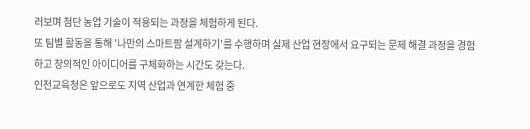러보며 첨단 농업 기술이 적용되는 과정을 체험하게 된다.
또 팀별 활동을 통해 '나만의 스마트팜 설계하기'를 수행하며 실제 산업 현장에서 요구되는 문제 해결 과정을 경험하고 창의적인 아이디어를 구체화하는 시간도 갖는다.
인천교육청은 앞으로도 지역 산업과 연계한 체험 중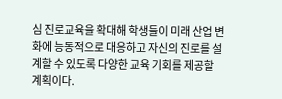심 진로교육을 확대해 학생들이 미래 산업 변화에 능동적으로 대응하고 자신의 진로를 설계할 수 있도록 다양한 교육 기회를 제공할 계획이다.